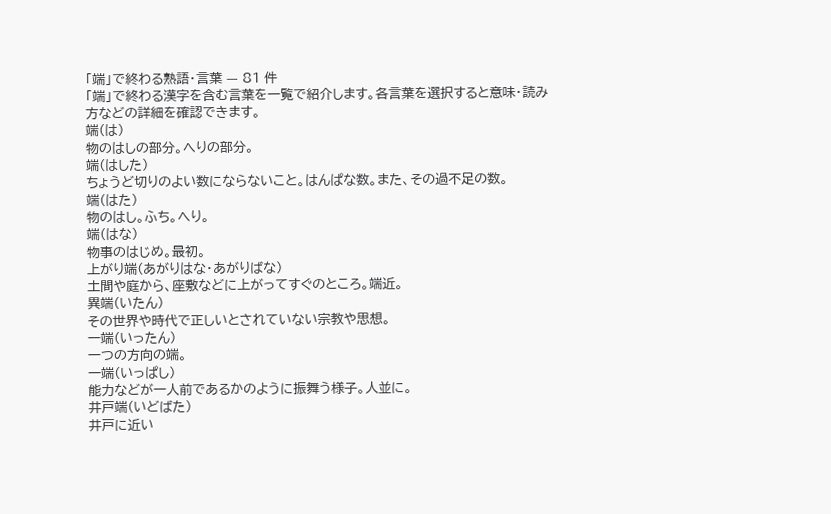「端」で終わる熟語・言葉 — 81 件
「端」で終わる漢字を含む言葉を一覧で紹介します。各言葉を選択すると意味・読み方などの詳細を確認できます。
端(は)
物のはしの部分。へりの部分。
端(はした)
ちょうど切りのよい数にならないこと。はんぱな数。また、その過不足の数。
端(はた)
物のはし。ふち。へり。
端(はな)
物事のはじめ。最初。
上がり端(あがりはな・あがりばな)
土間や庭から、座敷などに上がってすぐのところ。端近。
異端(いたん)
その世界や時代で正しいとされていない宗教や思想。
一端(いったん)
一つの方向の端。
一端(いっぱし)
能力などが一人前であるかのように振舞う様子。人並に。
井戸端(いどばた)
井戸に近い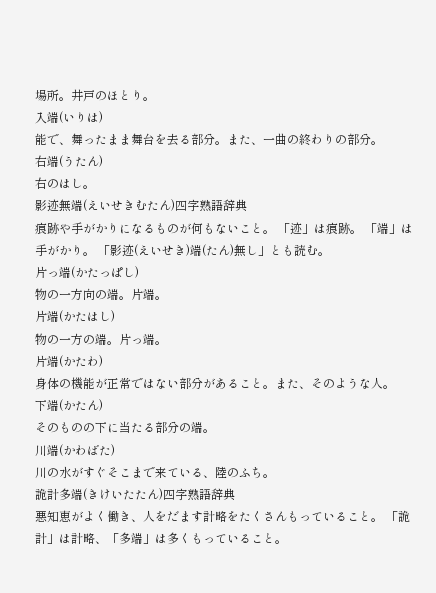場所。井戸のほとり。
入端(いりは)
能で、舞ったまま舞台を去る部分。また、一曲の終わりの部分。
右端(うたん)
右のはし。
影迹無端(えいせきむたん)四字熟語辞典
痕跡や手がかりになるものが何もないこと。 「迹」は痕跡。 「端」は手がかり。 「影迹(えいせき)端(たん)無し」とも読む。
片っ端(かたっぱし)
物の一方向の端。片端。
片端(かたはし)
物の一方の端。片っ端。
片端(かたわ)
身体の機能が正常ではない部分があること。また、そのような人。
下端(かたん)
そのものの下に当たる部分の端。
川端(かわばた)
川の水がすぐそこまで来ている、陸のふち。
詭計多端(きけいたたん)四字熟語辞典
悪知恵がよく働き、人をだます計略をたくさんもっていること。 「詭計」は計略、「多端」は多くもっていること。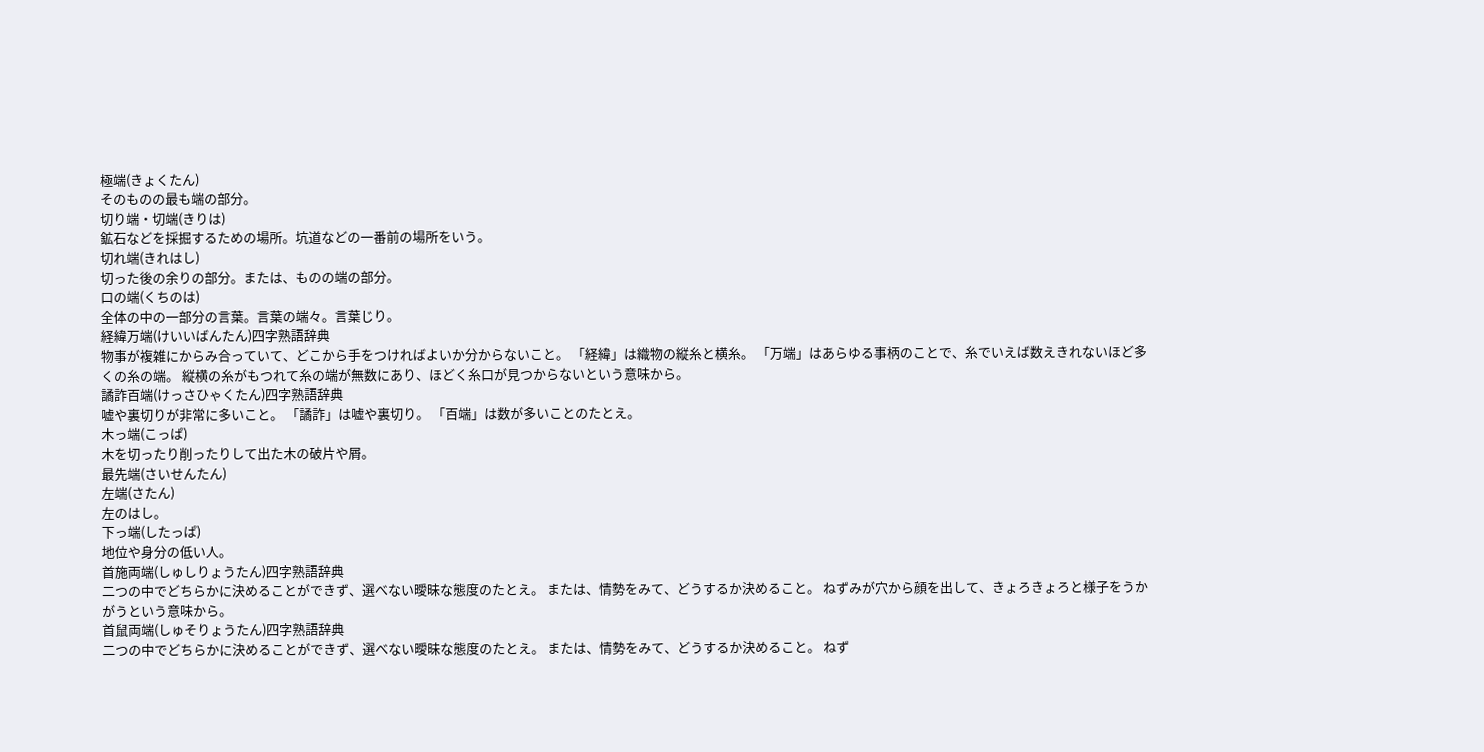極端(きょくたん)
そのものの最も端の部分。
切り端・切端(きりは)
鉱石などを採掘するための場所。坑道などの一番前の場所をいう。
切れ端(きれはし)
切った後の余りの部分。または、ものの端の部分。
口の端(くちのは)
全体の中の一部分の言葉。言葉の端々。言葉じり。
経緯万端(けいいばんたん)四字熟語辞典
物事が複雑にからみ合っていて、どこから手をつければよいか分からないこと。 「経緯」は織物の縦糸と横糸。 「万端」はあらゆる事柄のことで、糸でいえば数えきれないほど多くの糸の端。 縦横の糸がもつれて糸の端が無数にあり、ほどく糸口が見つからないという意味から。
譎詐百端(けっさひゃくたん)四字熟語辞典
嘘や裏切りが非常に多いこと。 「譎詐」は嘘や裏切り。 「百端」は数が多いことのたとえ。
木っ端(こっぱ)
木を切ったり削ったりして出た木の破片や屑。
最先端(さいせんたん)
左端(さたん)
左のはし。
下っ端(したっぱ)
地位や身分の低い人。
首施両端(しゅしりょうたん)四字熟語辞典
二つの中でどちらかに決めることができず、選べない曖昧な態度のたとえ。 または、情勢をみて、どうするか決めること。 ねずみが穴から顔を出して、きょろきょろと様子をうかがうという意味から。
首鼠両端(しゅそりょうたん)四字熟語辞典
二つの中でどちらかに決めることができず、選べない曖昧な態度のたとえ。 または、情勢をみて、どうするか決めること。 ねず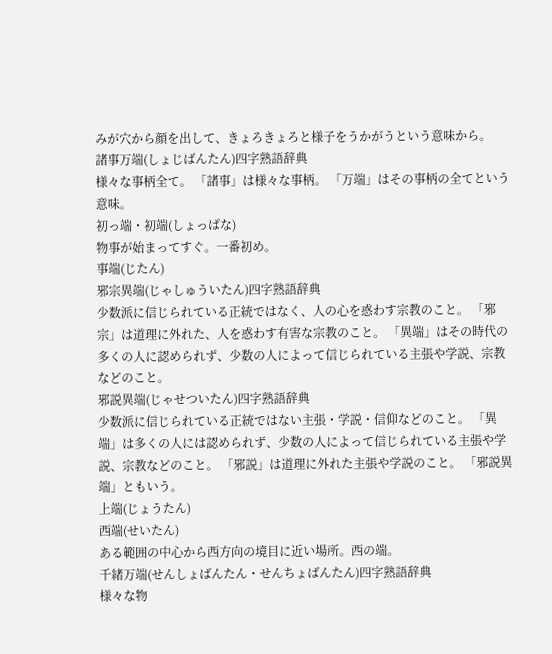みが穴から顔を出して、きょろきょろと様子をうかがうという意味から。
諸事万端(しょじばんたん)四字熟語辞典
様々な事柄全て。 「諸事」は様々な事柄。 「万端」はその事柄の全てという意味。
初っ端・初端(しょっぱな)
物事が始まってすぐ。一番初め。
事端(じたん)
邪宗異端(じゃしゅういたん)四字熟語辞典
少数派に信じられている正統ではなく、人の心を惑わす宗教のこと。 「邪宗」は道理に外れた、人を惑わす有害な宗教のこと。 「異端」はその時代の多くの人に認められず、少数の人によって信じられている主張や学説、宗教などのこと。
邪説異端(じゃせついたん)四字熟語辞典
少数派に信じられている正統ではない主張・学説・信仰などのこと。 「異端」は多くの人には認められず、少数の人によって信じられている主張や学説、宗教などのこと。 「邪説」は道理に外れた主張や学説のこと。 「邪説異端」ともいう。
上端(じょうたん)
西端(せいたん)
ある範囲の中心から西方向の境目に近い場所。西の端。
千緒万端(せんしょばんたん・せんちょばんたん)四字熟語辞典
様々な物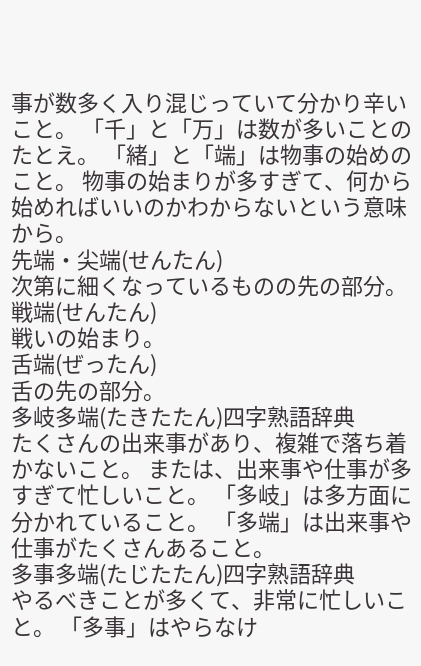事が数多く入り混じっていて分かり辛いこと。 「千」と「万」は数が多いことのたとえ。 「緒」と「端」は物事の始めのこと。 物事の始まりが多すぎて、何から始めればいいのかわからないという意味から。
先端・尖端(せんたん)
次第に細くなっているものの先の部分。
戦端(せんたん)
戦いの始まり。
舌端(ぜったん)
舌の先の部分。
多岐多端(たきたたん)四字熟語辞典
たくさんの出来事があり、複雑で落ち着かないこと。 または、出来事や仕事が多すぎて忙しいこと。 「多岐」は多方面に分かれていること。 「多端」は出来事や仕事がたくさんあること。
多事多端(たじたたん)四字熟語辞典
やるべきことが多くて、非常に忙しいこと。 「多事」はやらなけ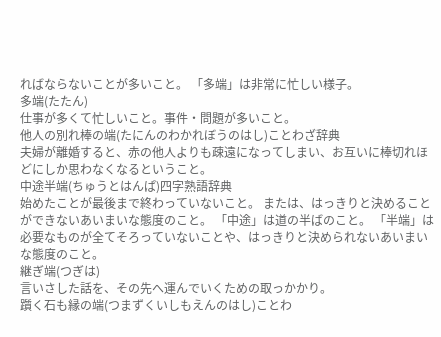ればならないことが多いこと。 「多端」は非常に忙しい様子。
多端(たたん)
仕事が多くて忙しいこと。事件・問題が多いこと。
他人の別れ棒の端(たにんのわかれぼうのはし)ことわざ辞典
夫婦が離婚すると、赤の他人よりも疎遠になってしまい、お互いに棒切れほどにしか思わなくなるということ。
中途半端(ちゅうとはんぱ)四字熟語辞典
始めたことが最後まで終わっていないこと。 または、はっきりと決めることができないあいまいな態度のこと。 「中途」は道の半ばのこと。 「半端」は必要なものが全てそろっていないことや、はっきりと決められないあいまいな態度のこと。
継ぎ端(つぎは)
言いさした話を、その先へ運んでいくための取っかかり。
躓く石も縁の端(つまずくいしもえんのはし)ことわ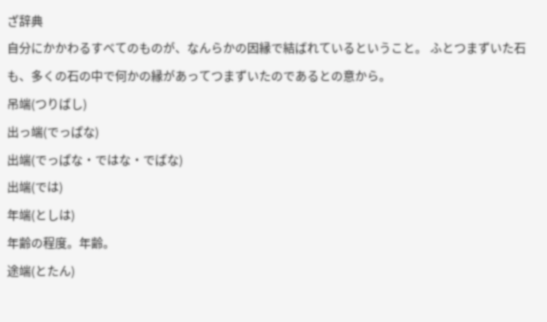ざ辞典
自分にかかわるすべてのものが、なんらかの因縁で結ばれているということ。 ふとつまずいた石も、多くの石の中で何かの縁があってつまずいたのであるとの意から。
吊端(つりばし)
出っ端(でっぱな)
出端(でっぱな・ではな・でばな)
出端(では)
年端(としは)
年齢の程度。年齢。
途端(とたん)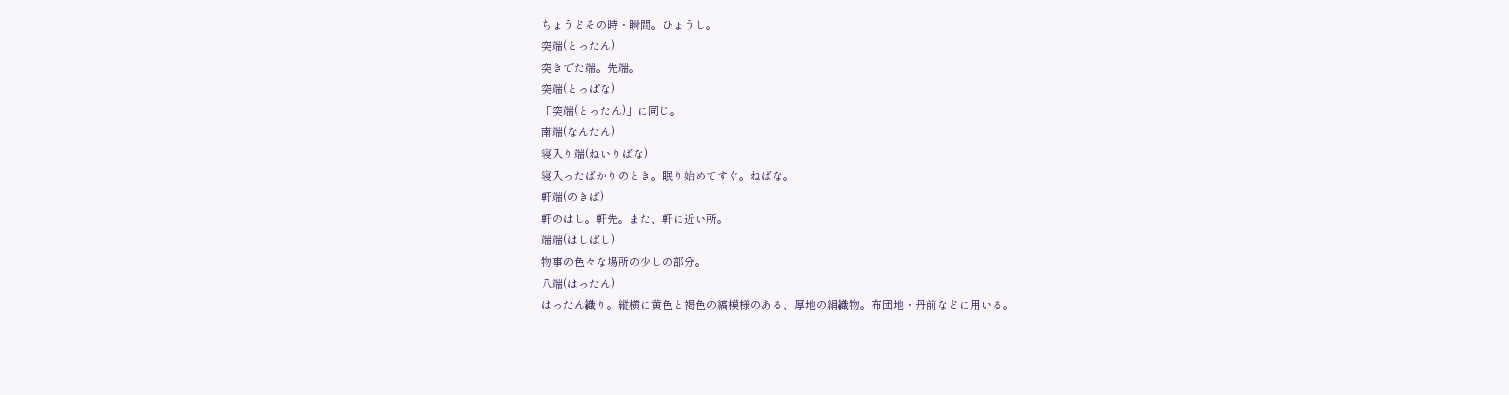ちょうどその時・瞬間。ひょうし。
突端(とったん)
突きでた端。先端。
突端(とっぱな)
「突端(とったん)」に同じ。
南端(なんたん)
寝入り端(ねいりばな)
寝入ったばかりのとき。眠り始めてすぐ。ねばな。
軒端(のきば)
軒のはし。軒先。また、軒に近い所。
端端(はしばし)
物事の色々な場所の少しの部分。
八端(はったん)
はったん織り。縦横に黄色と褐色の縞模様のある、厚地の絹織物。布団地・丹前などに用いる。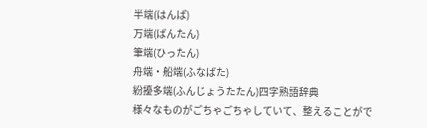半端(はんぱ)
万端(ばんたん)
筆端(ひったん)
舟端・船端(ふなばた)
紛擾多端(ふんじょうたたん)四字熟語辞典
様々なものがごちゃごちゃしていて、整えることがで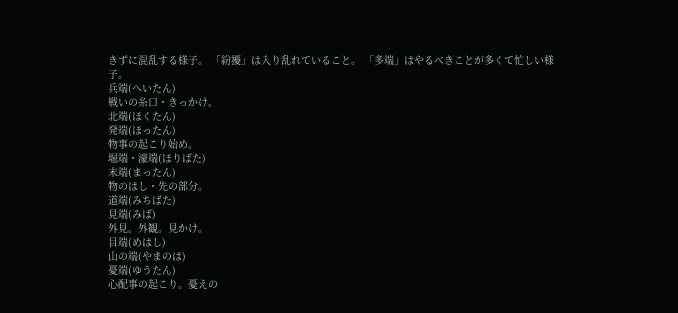きずに混乱する様子。 「紛擾」は入り乱れていること。 「多端」はやるべきことが多くて忙しい様子。
兵端(へいたん)
戦いの糸口・きっかけ。
北端(ほくたん)
発端(ほったん)
物事の起こり始め。
堀端・濠端(ほりばた)
末端(まったん)
物のはし・先の部分。
道端(みちばた)
見端(みば)
外見。外観。見かけ。
目端(めはし)
山の端(やまのは)
憂端(ゆうたん)
心配事の起こり。憂えの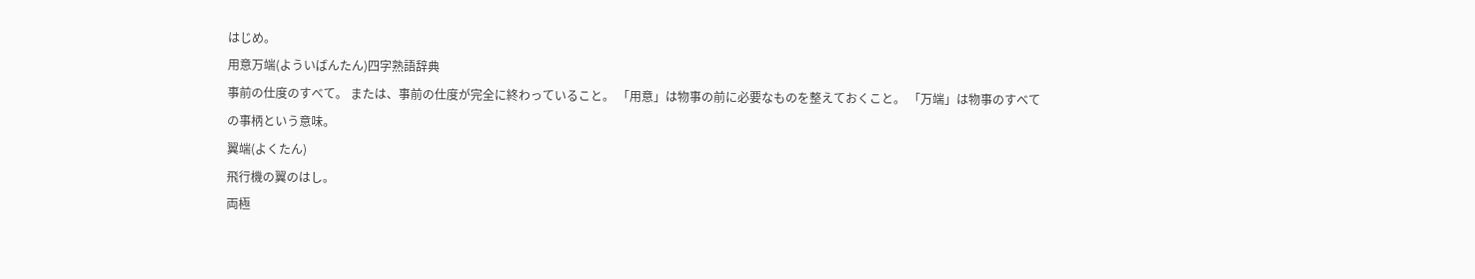はじめ。
用意万端(よういばんたん)四字熟語辞典
事前の仕度のすべて。 または、事前の仕度が完全に終わっていること。 「用意」は物事の前に必要なものを整えておくこと。 「万端」は物事のすべての事柄という意味。
翼端(よくたん)
飛行機の翼のはし。
両極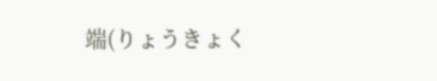端(りょうきょく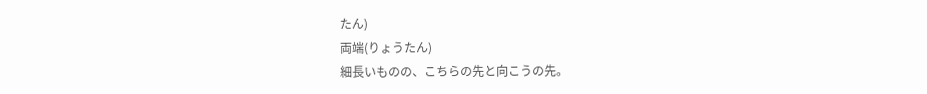たん)
両端(りょうたん)
細長いものの、こちらの先と向こうの先。